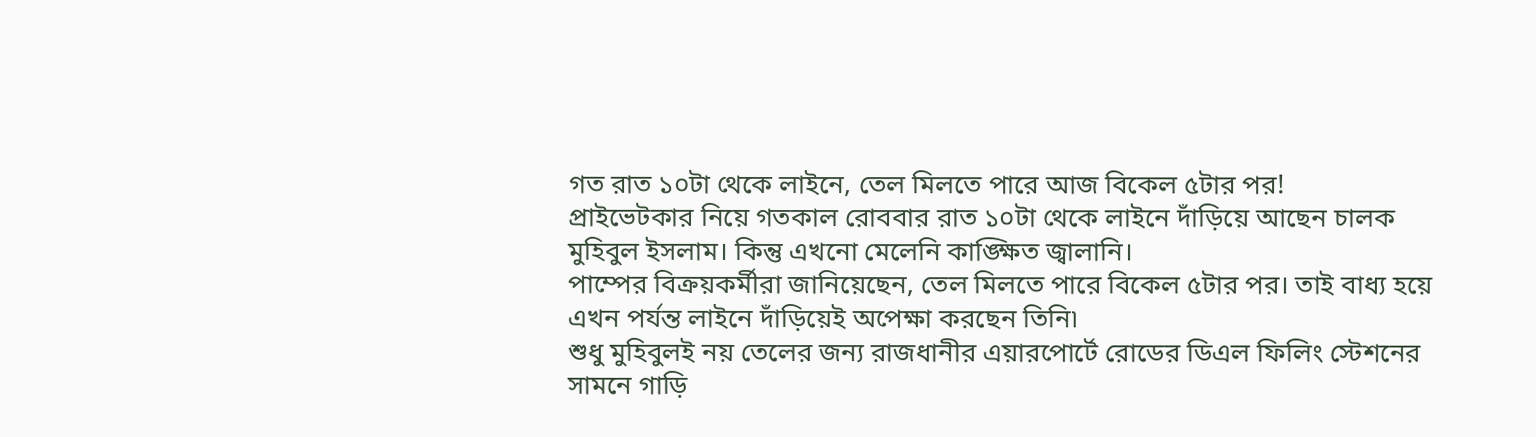গত রাত ১০টা থেকে লাইনে, তেল মিলতে পারে আজ বিকেল ৫টার পর!
প্রাইভেটকার নিয়ে গতকাল রোববার রাত ১০টা থেকে লাইনে দাঁড়িয়ে আছেন চালক মুহিবুল ইসলাম। কিন্তু এখনো মেলেনি কাঙ্ক্ষিত জ্বালানি।
পাম্পের বিক্রয়কর্মীরা জানিয়েছেন, তেল মিলতে পারে বিকেল ৫টার পর। তাই বাধ্য হয়ে এখন পর্যন্ত লাইনে দাঁড়িয়েই অপেক্ষা করছেন তিনি৷
শুধু মুহিবুলই নয় তেলের জন্য রাজধানীর এয়ারপোর্টে রোডের ডিএল ফিলিং স্টেশনের সামনে গাড়ি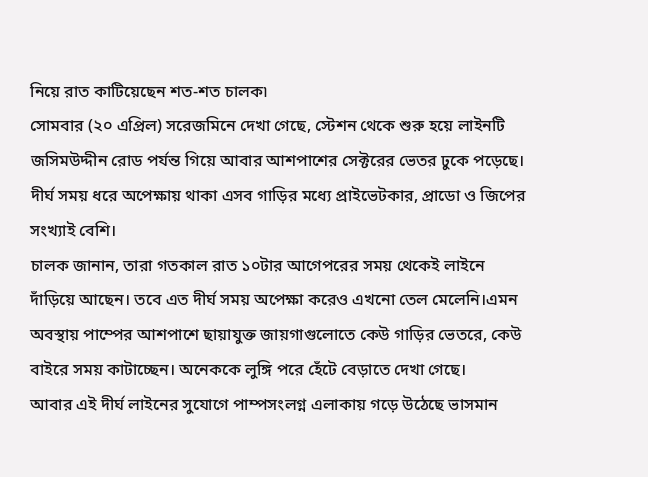নিয়ে রাত কাটিয়েছেন শত-শত চালক৷
সোমবার (২০ এপ্রিল) সরেজমিনে দেখা গেছে, স্টেশন থেকে শুরু হয়ে লাইনটি জসিমউদ্দীন রোড পর্যন্ত গিয়ে আবার আশপাশের সেক্টরের ভেতর ঢুকে পড়েছে। দীর্ঘ সময় ধরে অপেক্ষায় থাকা এসব গাড়ির মধ্যে প্রাইভেটকার, প্রাডো ও জিপের সংখ্যাই বেশি।
চালক জানান, তারা গতকাল রাত ১০টার আগেপরের সময় থেকেই লাইনে দাঁড়িয়ে আছেন। তবে এত দীর্ঘ সময় অপেক্ষা করেও এখনো তেল মেলেনি।এমন অবস্থায় পাম্পের আশপাশে ছায়াযুক্ত জায়গাগুলোতে কেউ গাড়ির ভেতরে, কেউ বাইরে সময় কাটাচ্ছেন। অনেককে লুঙ্গি পরে হেঁটে বেড়াতে দেখা গেছে।
আবার এই দীর্ঘ লাইনের সুযোগে পাম্পসংলগ্ন এলাকায় গড়ে উঠেছে ভাসমান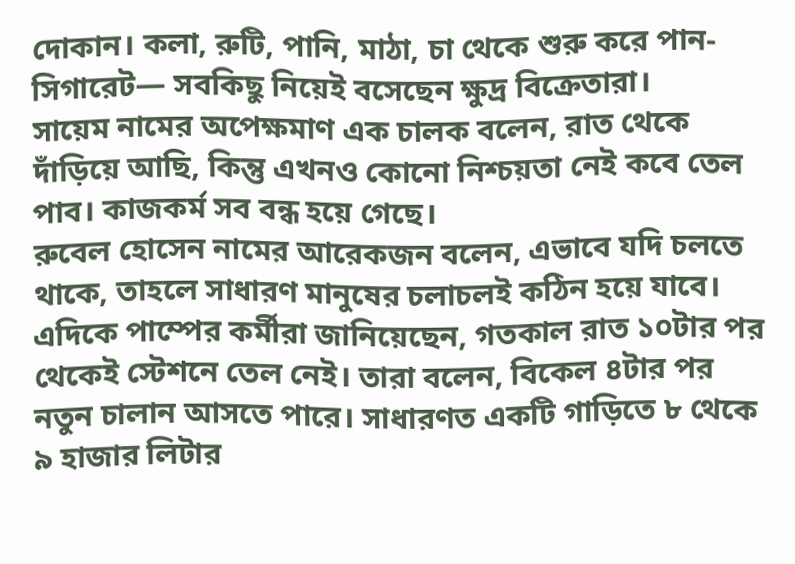দোকান। কলা, রুটি, পানি, মাঠা, চা থেকে শুরু করে পান-সিগারেট— সবকিছু নিয়েই বসেছেন ক্ষুদ্র বিক্রেতারা।
সায়েম নামের অপেক্ষমাণ এক চালক বলেন, রাত থেকে দাঁড়িয়ে আছি, কিন্তু এখনও কোনো নিশ্চয়তা নেই কবে তেল পাব। কাজকর্ম সব বন্ধ হয়ে গেছে।
রুবেল হোসেন নামের আরেকজন বলেন, এভাবে যদি চলতে থাকে, তাহলে সাধারণ মানুষের চলাচলই কঠিন হয়ে যাবে।
এদিকে পাম্পের কর্মীরা জানিয়েছেন, গতকাল রাত ১০টার পর থেকেই স্টেশনে তেল নেই। তারা বলেন, বিকেল ৪টার পর নতুন চালান আসতে পারে। সাধারণত একটি গাড়িতে ৮ থেকে ৯ হাজার লিটার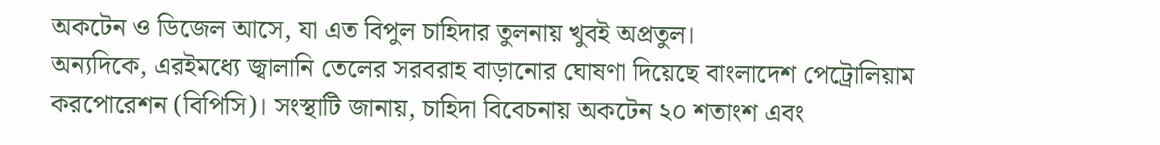অকটেন ও ডিজেল আসে, যা এত বিপুল চাহিদার তুলনায় খুবই অপ্রতুল।
অন্যদিকে, এরইমধ্যে জ্বালানি তেলের সরবরাহ বাড়ানোর ঘোষণা দিয়েছে বাংলাদেশ পেট্রোলিয়াম করপোরেশন (বিপিসি)। সংস্থাটি জানায়, চাহিদা বিবেচনায় অকটেন ২০ শতাংশ এবং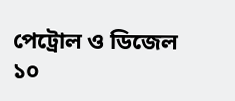পেট্রোল ও ডিজেল ১০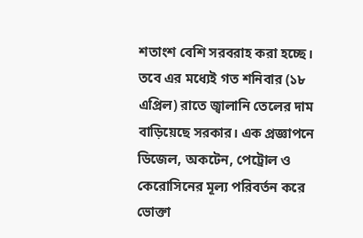শতাংশ বেশি সরবরাহ করা হচ্ছে। তবে এর মধ্যেই গত শনিবার (১৮ এপ্রিল) রাতে জ্বালানি তেলের দাম বাড়িয়েছে সরকার। এক প্রজ্ঞাপনে ডিজেল, অকটেন, পেট্রোল ও কেরোসিনের মূল্য পরিবর্তন করে ভোক্তা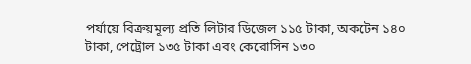পর্যায়ে বিক্রয়মূল্য প্রতি লিটার ডিজেল ১১৫ টাকা, অকটেন ১৪০ টাকা, পেট্রোল ১৩৫ টাকা এবং কেরোসিন ১৩০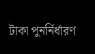টাকা পুনর্নির্ধারণ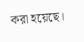করা হয়েছে।